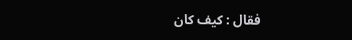فقال : كيف كان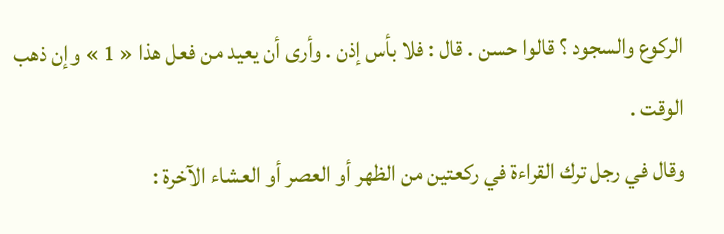الركوع والسجود ؟ قالوا حسن . قال : فلا بأس إذن . وأرى أن يعيد من فعل هذا « 1 » وإن ذهب الوقت .
وقال في رجل ترك القراءة في ركعتين من الظهر أو العصر أو العشاء الآخرة :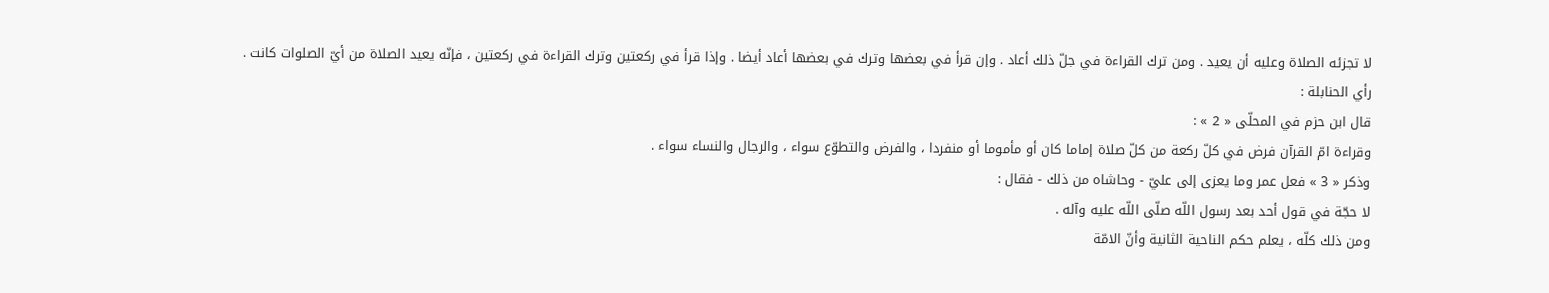لا تجزئه الصلاة وعليه أن يعيد . ومن ترك القراءة في جلّ ذلك أعاد . وإن قرأ في بعضها وترك في بعضها أعاد أيضا . وإذا قرأ في ركعتين وترك القراءة في ركعتين ، فإنّه يعيد الصلاة من أيّ الصلوات كانت .
رأي الحنابلة :
قال ابن حزم في المحلّى « 2 » :
وقراءة امّ القرآن فرض في كلّ ركعة من كلّ صلاة إماما كان أو مأموما أو منفردا ، والفرض والتطوّع سواء ، والرجال والنساء سواء .
وذكر « 3 » فعل عمر وما يعزى إلى عليّ - وحاشاه من ذلك - فقال :
لا حجّة في قول أحد بعد رسول اللّه صلّى اللّه عليه وآله .
ومن ذلك كلّه ، يعلم حكم الناحية الثانية وأنّ الامّة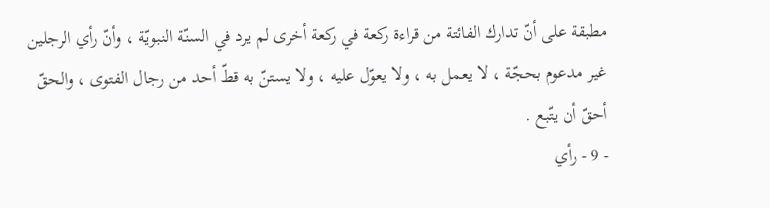مطبقة على أنّ تدارك الفائتة من قراءة ركعة في ركعة أخرى لم يرد في السنّة النبويّة ، وأنّ رأي الرجلين غير مدعوم بحجّة ، لا يعمل به ، ولا يعوّل عليه ، ولا يستنّ به قطّ أحد من رجال الفتوى ، والحقّ أحقّ أن يتّبع .
- 9 - رأي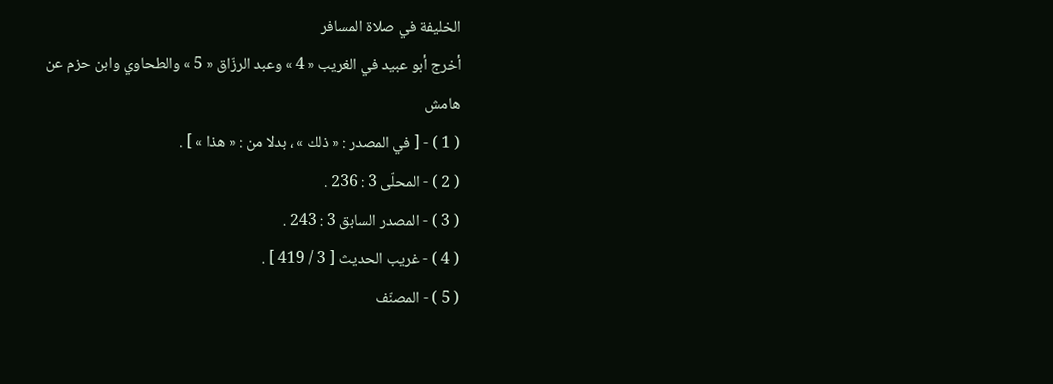الخليفة في صلاة المسافر
أخرج أبو عبيد في الغريب « 4 » وعبد الرزّاق « 5 » والطحاوي وابن حزم عن
هامش
( 1 ) - [ في المصدر : « ذلك » ، بدلا من : « هذا » ] .
( 2 ) - المحلّى 3 : 236 .
( 3 ) - المصدر السابق 3 : 243 .
( 4 ) - غريب الحديث [ 3 / 419 ] .
( 5 ) - المصنّف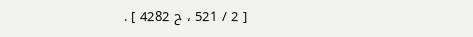[ 2 / 521 ، ح 4282 ] .